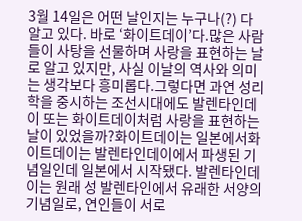3월 14일은 어떤 날인지는 누구나(?) 다 알고 있다. 바로 ‘화이트데이’다.많은 사람들이 사탕을 선물하며 사랑을 표현하는 날로 알고 있지만, 사실 이날의 역사와 의미는 생각보다 흥미롭다.그렇다면 과연 성리학을 중시하는 조선시대에도 발렌타인데이 또는 화이트데이처럼 사랑을 표현하는 날이 있었을까?화이트데이는 일본에서화이트데이는 발렌타인데이에서 파생된 기념일인데 일본에서 시작됐다. 발렌타인데이는 원래 성 발렌타인에서 유래한 서양의 기념일로, 연인들이 서로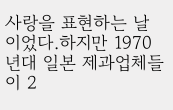사랑을 표현하는 날이었다.하지만 1970년대 일본 제과업체들이 2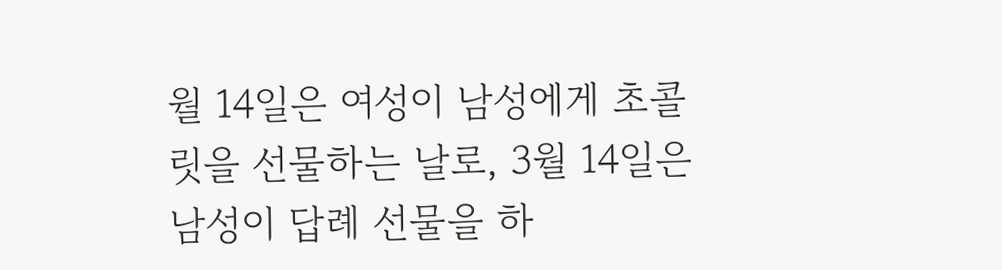월 14일은 여성이 남성에게 초콜릿을 선물하는 날로, 3월 14일은 남성이 답례 선물을 하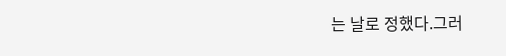는 날로 정했다.그러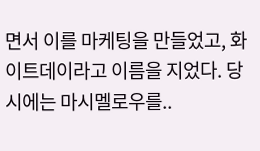면서 이를 마케팅을 만들었고, 화이트데이라고 이름을 지었다. 당시에는 마시멜로우를..